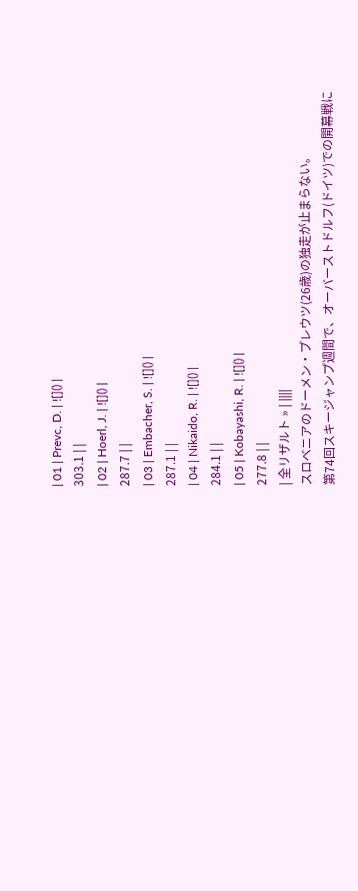| 01 | Prevc, D. | ![]() |
303.1 | |
| 02 | Hoerl, J. | ![]() |
287.7 | |
| 03 | Embacher, S. | ![]() |
287.1 | |
| 04 | Nikaido, R. | ![]() |
284.1 | |
| 05 | Kobayashi, R. | ![]() |
277.8 | |
| 全リザルト » | ||||
スロベニアのドーメン・プレウツ(26歳)の独走が止まらない。
第74回スキージャンプ週間で、オーバーストドルフ(ドイツ)での開幕戦に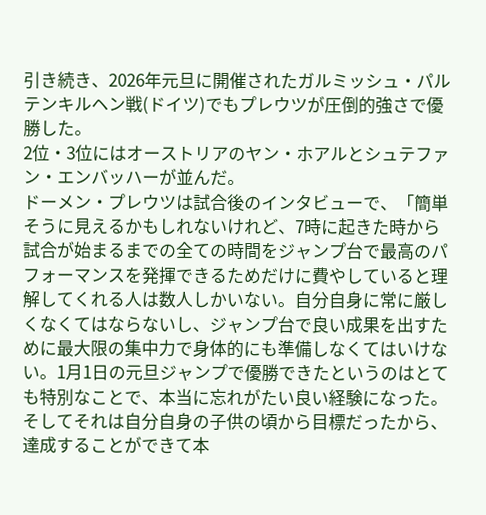引き続き、2026年元旦に開催されたガルミッシュ・パルテンキルヘン戦(ドイツ)でもプレウツが圧倒的強さで優勝した。
2位・3位にはオーストリアのヤン・ホアルとシュテファン・エンバッハーが並んだ。
ドーメン・プレウツは試合後のインタビューで、「簡単そうに見えるかもしれないけれど、7時に起きた時から試合が始まるまでの全ての時間をジャンプ台で最高のパフォーマンスを発揮できるためだけに費やしていると理解してくれる人は数人しかいない。自分自身に常に厳しくなくてはならないし、ジャンプ台で良い成果を出すために最大限の集中力で身体的にも準備しなくてはいけない。1月1日の元旦ジャンプで優勝できたというのはとても特別なことで、本当に忘れがたい良い経験になった。そしてそれは自分自身の子供の頃から目標だったから、達成することができて本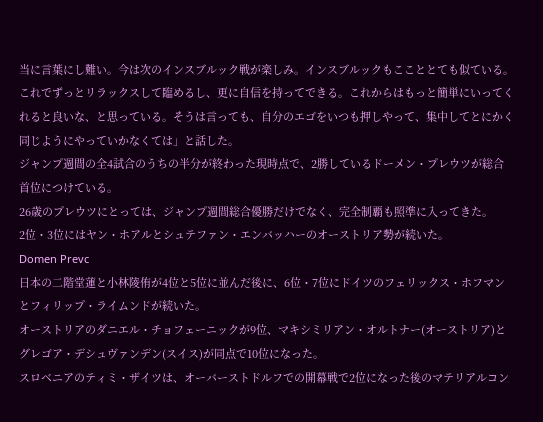当に言葉にし難い。今は次のインスブルック戦が楽しみ。インスブルックもここととても似ている。これでずっとリラックスして臨めるし、更に自信を持ってできる。これからはもっと簡単にいってくれると良いな、と思っている。そうは言っても、自分のエゴをいつも押しやって、集中してとにかく同じようにやっていかなくては」と話した。
ジャンプ週間の全4試合のうちの半分が終わった現時点で、2勝しているドーメン・プレウツが総合首位につけている。
26歳のプレウツにとっては、ジャンプ週間総合優勝だけでなく、完全制覇も照準に入ってきた。
2位・3位にはヤン・ホアルとシュテファン・エンバッハーのオーストリア勢が続いた。
Domen Prevc
日本の二階堂蓮と小林陵侑が4位と5位に並んだ後に、6位・7位にドイツのフェリックス・ホフマンとフィリップ・ライムンドが続いた。
オーストリアのダニエル・チョフェーニックが9位、マキシミリアン・オルトナー(オーストリア)とグレゴア・デシュヴァンデン(スイス)が同点で10位になった。
スロベニアのティミ・ザイツは、オーバーストドルフでの開幕戦で2位になった後のマテリアルコン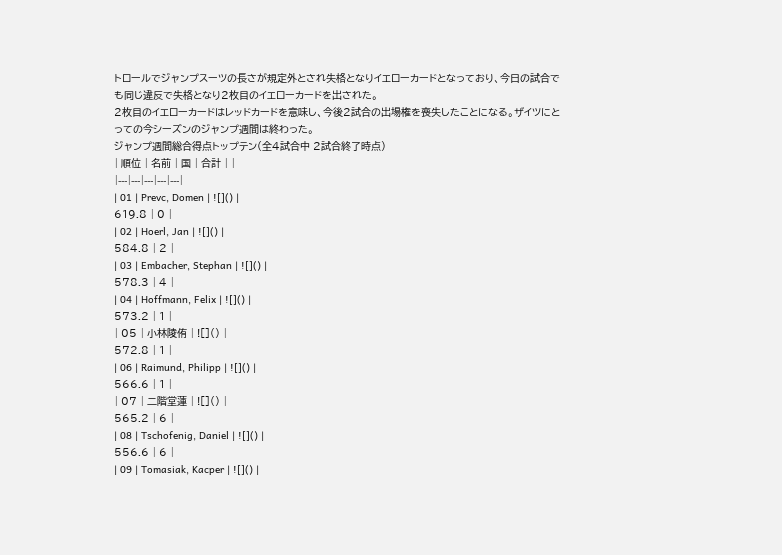トロールでジャンプスーツの長さが規定外とされ失格となりイエローカードとなっており、今日の試合でも同じ違反で失格となり2枚目のイエローカードを出された。
2枚目のイエローカードはレッドカードを意味し、今後2試合の出場権を喪失したことになる。ザイツにとっての今シーズンのジャンプ週間は終わった。
ジャンプ週間総合得点トップテン(全4試合中 2試合終了時点)
| 順位 | 名前 | 国 | 合計 | |
|---|---|---|---|---|
| 01 | Prevc, Domen | ![]() |
619.8 | 0 |
| 02 | Hoerl, Jan | ![]() |
584.8 | 2 |
| 03 | Embacher, Stephan | ![]() |
578.3 | 4 |
| 04 | Hoffmann, Felix | ![]() |
573.2 | 1 |
| 05 | 小林陵侑 | ![]() |
572.8 | 1 |
| 06 | Raimund, Philipp | ![]() |
566.6 | 1 |
| 07 | 二階堂蓮 | ![]() |
565.2 | 6 |
| 08 | Tschofenig, Daniel | ![]() |
556.6 | 6 |
| 09 | Tomasiak, Kacper | ![]() |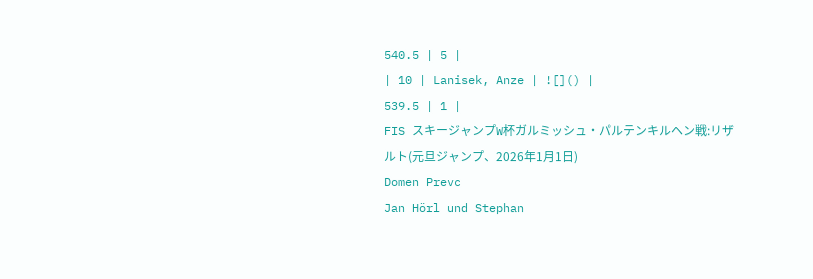540.5 | 5 |
| 10 | Lanisek, Anze | ![]() |
539.5 | 1 |
FIS スキージャンプW杯ガルミッシュ・パルテンキルヘン戦:リザルト(元旦ジャンプ、2026年1月1日)
Domen Prevc
Jan Hörl und Stephan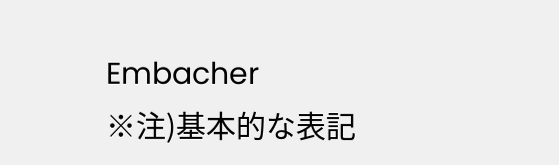Embacher
※注)基本的な表記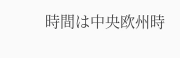時間は中央欧州時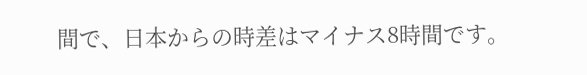間で、日本からの時差はマイナス8時間です。